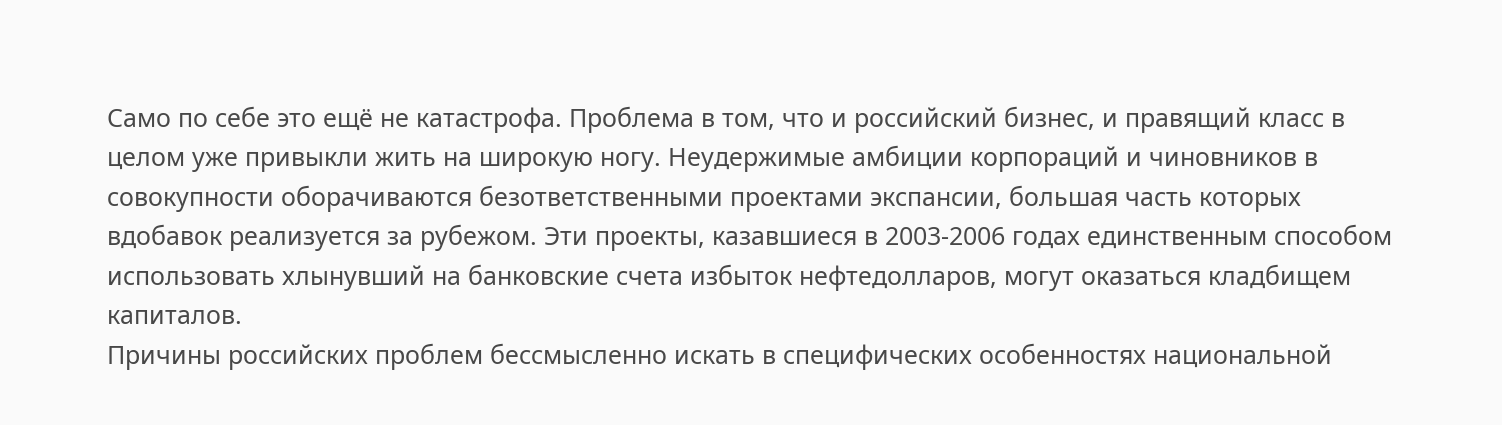Само по себе это ещё не катастрофа. Проблема в том, что и российский бизнес, и правящий класс в целом уже привыкли жить на широкую ногу. Неудержимые амбиции корпораций и чиновников в совокупности оборачиваются безответственными проектами экспансии, большая часть которых вдобавок реализуется за рубежом. Эти проекты, казавшиеся в 2003-2006 годах единственным способом использовать хлынувший на банковские счета избыток нефтедолларов, могут оказаться кладбищем капиталов.
Причины российских проблем бессмысленно искать в специфических особенностях национальной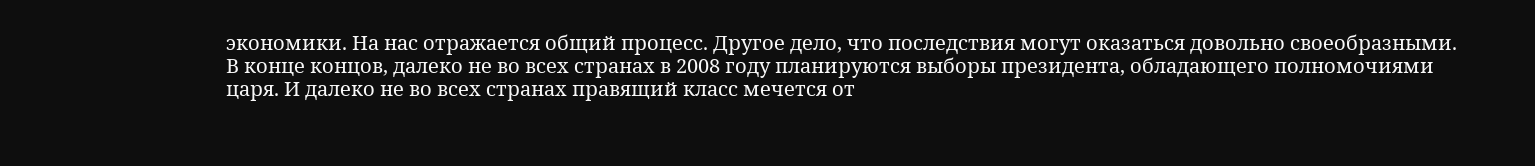экономики. На нас отражается общий процесс. Другое дело, что последствия могут оказаться довольно своеобразными.
В конце концов, далеко не во всех странах в 2008 году планируются выборы президента, обладающего полномочиями царя. И далеко не во всех странах правящий класс мечется от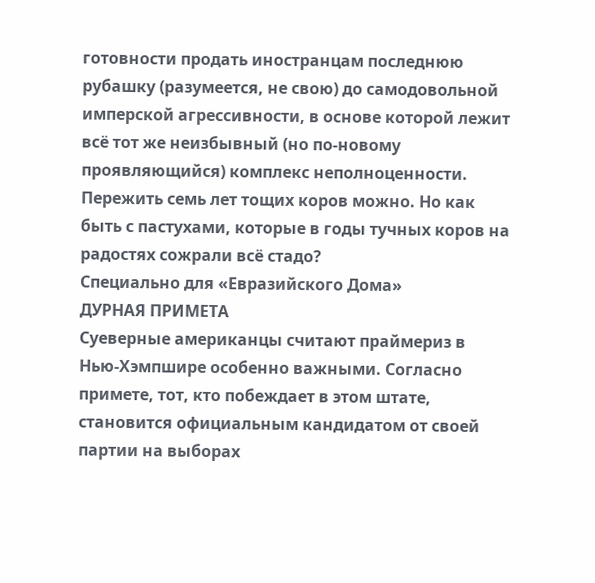готовности продать иностранцам последнюю рубашку (разумеется, не свою) до самодовольной имперской агрессивности, в основе которой лежит всё тот же неизбывный (но по-новому проявляющийся) комплекс неполноценности.
Пережить семь лет тощих коров можно. Но как быть с пастухами, которые в годы тучных коров на радостях сожрали всё стадо?
Cпециально для «Евразийского Дома»
ДУРНАЯ ПРИМЕТА
Суеверные американцы считают праймериз в Нью-Хэмпшире особенно важными. Согласно примете, тот, кто побеждает в этом штате, становится официальным кандидатом от своей партии на выборах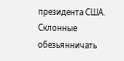президента США.
Склонные обезьянничать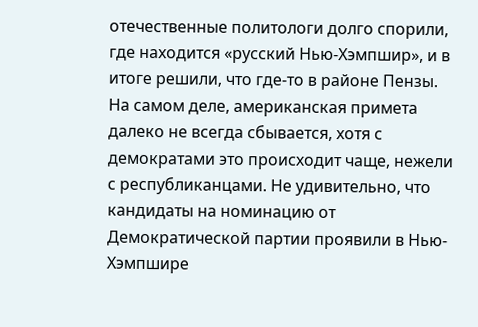отечественные политологи долго спорили, где находится «русский Нью-Хэмпшир», и в итоге решили, что где-то в районе Пензы.
На самом деле, американская примета далеко не всегда сбывается, хотя с демократами это происходит чаще, нежели с республиканцами. Не удивительно, что кандидаты на номинацию от Демократической партии проявили в Нью-Хэмпшире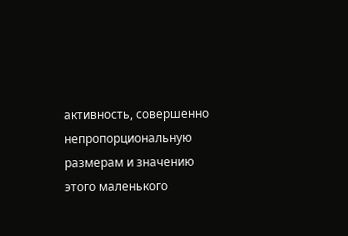активность, совершенно непропорциональную размерам и значению этого маленького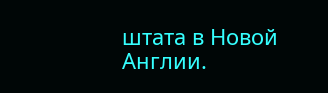штата в Новой Англии.